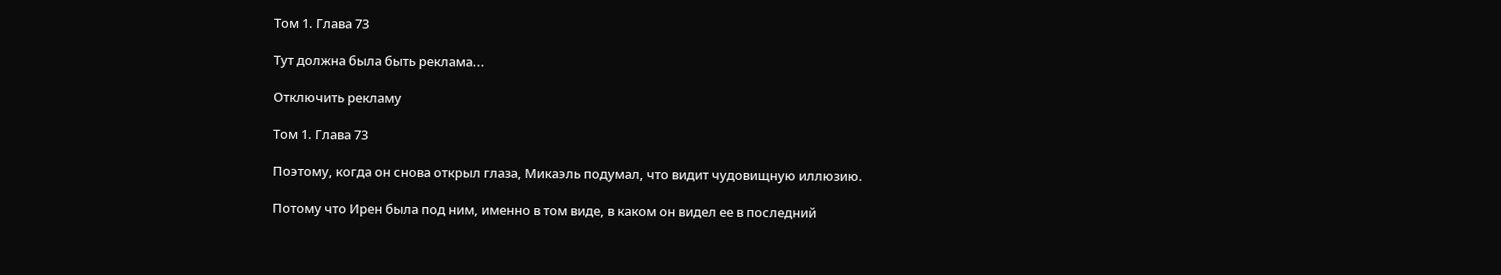Том 1. Глава 73

Тут должна была быть реклама...

Отключить рекламу

Том 1. Глава 73

Поэтому, когда он снова открыл глаза, Микаэль подумал, что видит чудовищную иллюзию.

Потому что Ирен была под ним, именно в том виде, в каком он видел ее в последний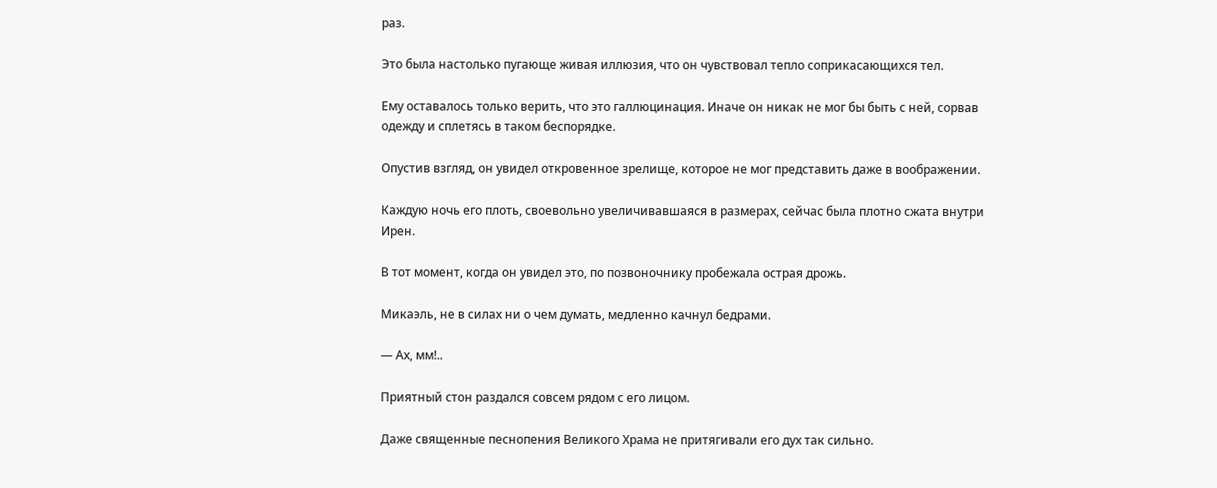раз.

Это была настолько пугающе живая иллюзия, что он чувствовал тепло соприкасающихся тел.

Ему оставалось только верить, что это галлюцинация. Иначе он никак не мог бы быть с ней, сорвав одежду и сплетясь в таком беспорядке.

Опустив взгляд, он увидел откровенное зрелище, которое не мог представить даже в воображении.

Каждую ночь его плоть, своевольно увеличивавшаяся в размерах, сейчас была плотно сжата внутри Ирен.

В тот момент, когда он увидел это, по позвоночнику пробежала острая дрожь.

Микаэль, не в силах ни о чем думать, медленно качнул бедрами.

— Ах, мм!..

Приятный стон раздался совсем рядом с его лицом.

Даже священные песнопения Великого Храма не притягивали его дух так сильно.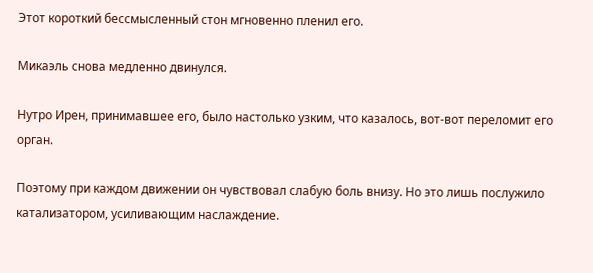Этот короткий бессмысленный стон мгновенно пленил его.

Микаэль снова медленно двинулся.

Нутро Ирен, принимавшее его, было настолько узким, что казалось, вот-вот переломит его орган.

Поэтому при каждом движении он чувствовал слабую боль внизу. Но это лишь послужило катализатором, усиливающим наслаждение.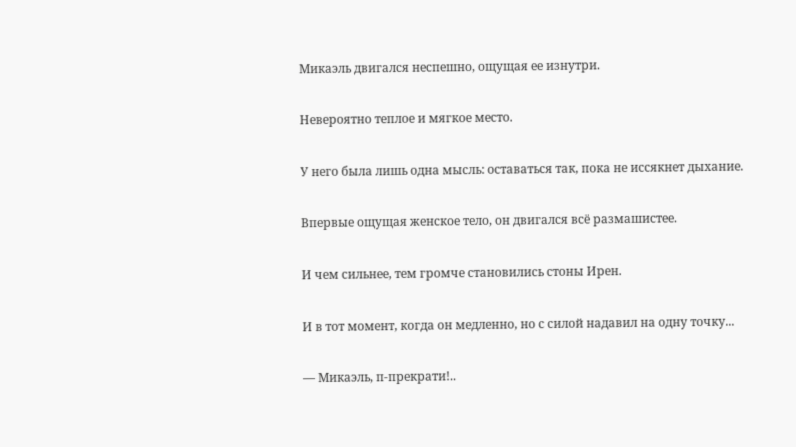Микаэль двигался неспешно, ощущая ее изнутри.

Невероятно теплое и мягкое место.

У него была лишь одна мысль: оставаться так, пока не иссякнет дыхание.

Впервые ощущая женское тело, он двигался всё размашистее.

И чем сильнее, тем громче становились стоны Ирен.

И в тот момент, когда он медленно, но с силой надавил на одну точку...

— Микаэль, п-прекрати!..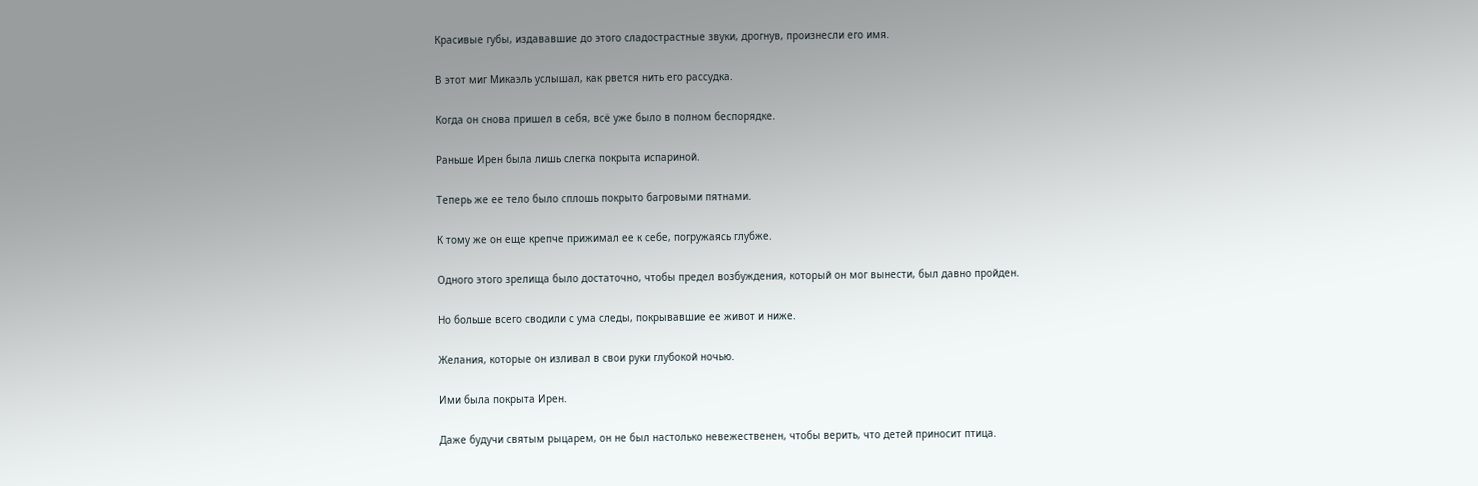Красивые губы, издававшие до этого сладострастные звуки, дрогнув, произнесли его имя.

В этот миг Микаэль услышал, как рвется нить его рассудка.

Когда он снова пришел в себя, всё уже было в полном беспорядке.

Раньше Ирен была лишь слегка покрыта испариной.

Теперь же ее тело было сплошь покрыто багровыми пятнами.

К тому же он еще крепче прижимал ее к себе, погружаясь глубже.

Одного этого зрелища было достаточно, чтобы предел возбуждения, который он мог вынести, был давно пройден.

Но больше всего сводили с ума следы, покрывавшие ее живот и ниже.

Желания, которые он изливал в свои руки глубокой ночью.

Ими была покрыта Ирен.

Даже будучи святым рыцарем, он не был настолько невежественен, чтобы верить, что детей приносит птица.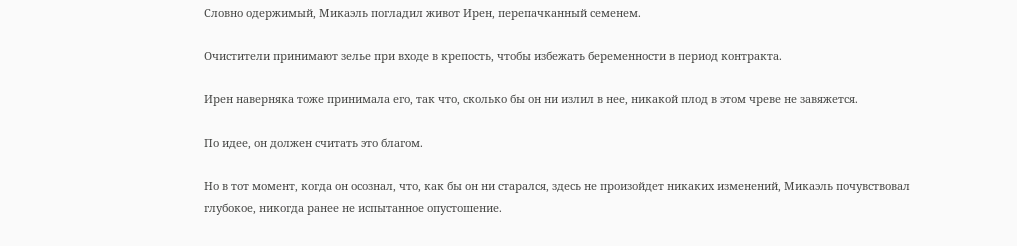Словно одержимый, Микаэль погладил живот Ирен, перепачканный семенем.

Очистители принимают зелье при входе в крепость, чтобы избежать беременности в период контракта.

Ирен наверняка тоже принимала его, так что, сколько бы он ни излил в нее, никакой плод в этом чреве не завяжется.

По идее, он должен считать это благом.

Но в тот момент, когда он осознал, что, как бы он ни старался, здесь не произойдет никаких изменений, Микаэль почувствовал глубокое, никогда ранее не испытанное опустошение.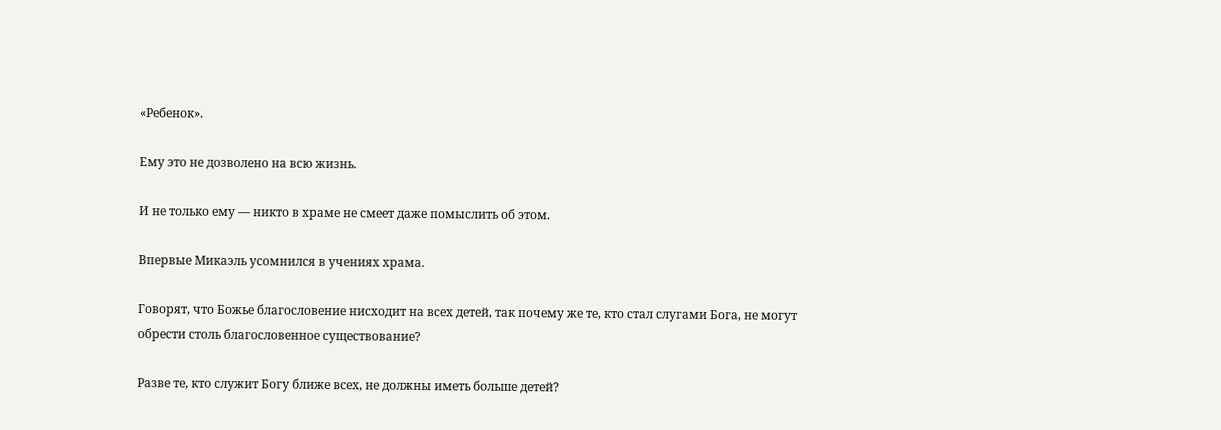«Ребенок».

Ему это не дозволено на всю жизнь.

И не только ему — никто в храме не смеет даже помыслить об этом.

Впервые Микаэль усомнился в учениях храма.

Говорят, что Божье благословение нисходит на всех детей, так почему же те, кто стал слугами Бога, не могут обрести столь благословенное существование?

Разве те, кто служит Богу ближе всех, не должны иметь больше детей?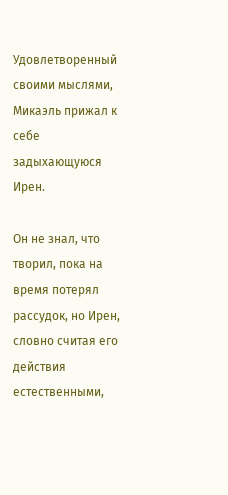Удовлетворенный своими мыслями, Микаэль прижал к себе задыхающуюся Ирен.

Он не знал, что творил, пока на время потерял рассудок, но Ирен, словно считая его действия естественными,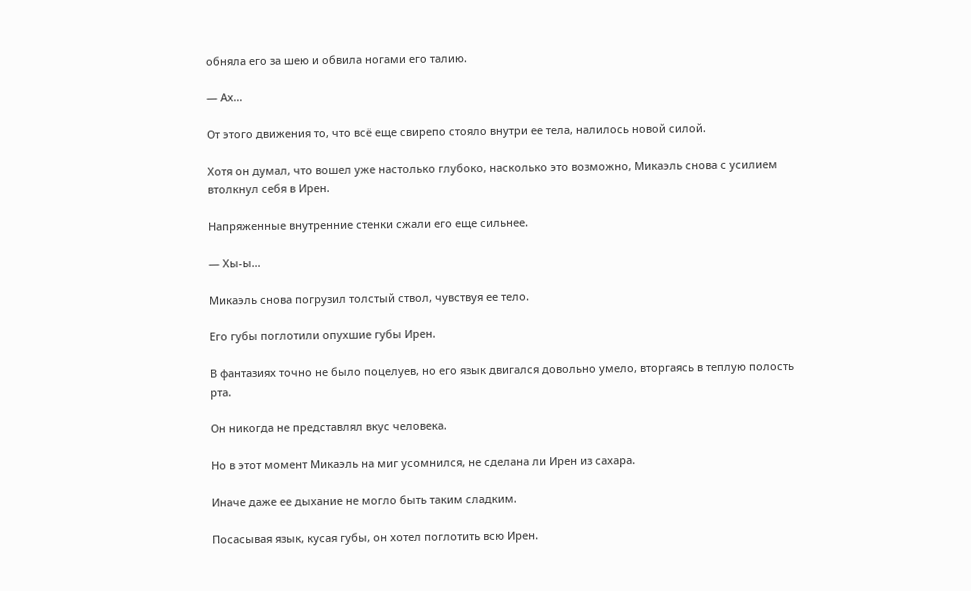обняла его за шею и обвила ногами его талию.

— Ах…

От этого движения то, что всё еще свирепо стояло внутри ее тела, налилось новой силой.

Хотя он думал, что вошел уже настолько глубоко, насколько это возможно, Микаэль снова с усилием втолкнул себя в Ирен.

Напряженные внутренние стенки сжали его еще сильнее.

— Хы-ы…

Микаэль снова погрузил толстый ствол, чувствуя ее тело.

Его губы поглотили опухшие губы Ирен.

В фантазиях точно не было поцелуев, но его язык двигался довольно умело, вторгаясь в теплую полость рта.

Он никогда не представлял вкус человека.

Но в этот момент Микаэль на миг усомнился, не сделана ли Ирен из сахара.

Иначе даже ее дыхание не могло быть таким сладким.

Посасывая язык, кусая губы, он хотел поглотить всю Ирен.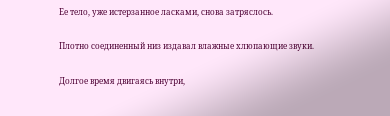Ее тело, уже истерзанное ласками, снова затряслось.

Плотно соединенный низ издавал влажные хлюпающие звуки.

Долгое время двигаясь внутри,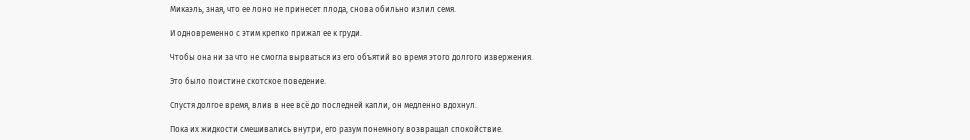Микаэль, зная, что ее лоно не принесет плода, снова обильно излил семя.

И одновременно с этим крепко прижал ее к груди.

Чтобы она ни за что не смогла вырваться из его объятий во время этого долгого извержения.

Это было поистине скотское поведение.

Спустя долгое время, влив в нее всё до последней капли, он медленно вдохнул.

Пока их жидкости смешивались внутри, его разум понемногу возвращал спокойствие.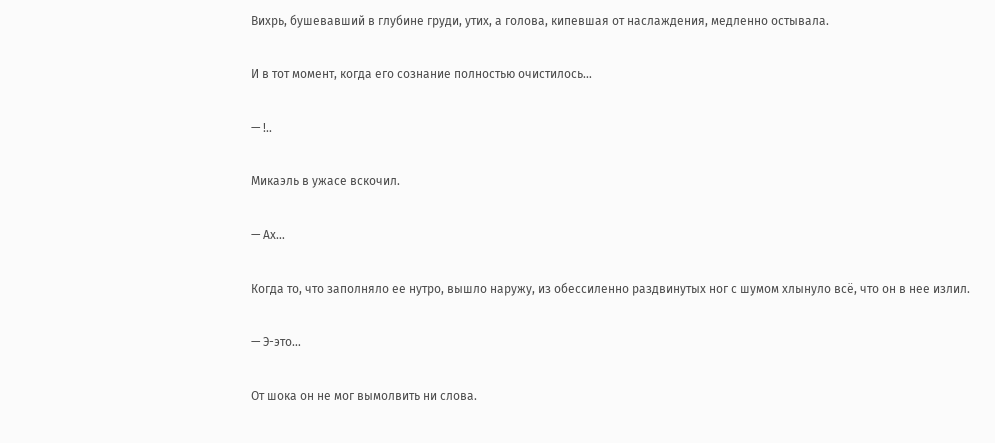Вихрь, бушевавший в глубине груди, утих, а голова, кипевшая от наслаждения, медленно остывала.

И в тот момент, когда его сознание полностью очистилось…

— !..

Микаэль в ужасе вскочил.

— Ах…

Когда то, что заполняло ее нутро, вышло наружу, из обессиленно раздвинутых ног с шумом хлынуло всё, что он в нее излил.

— Э-это…

От шока он не мог вымолвить ни слова.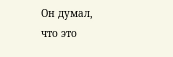Он думал, что это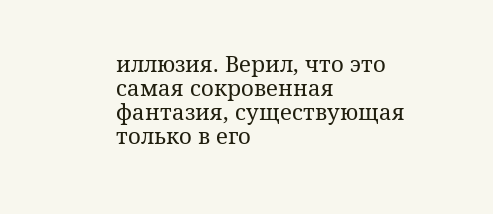иллюзия. Верил, что это самая сокровенная фантазия, существующая только в его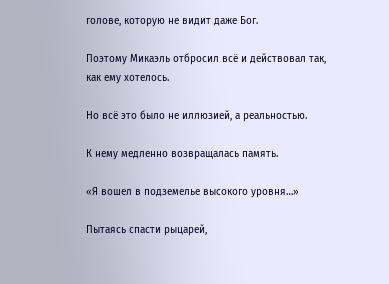голове, которую не видит даже Бог.

Поэтому Микаэль отбросил всё и действовал так, как ему хотелось.

Но всё это было не иллюзией, а реальностью.

К нему медленно возвращалась память.

«Я вошел в подземелье высокого уровня…»

Пытаясь спасти рыцарей,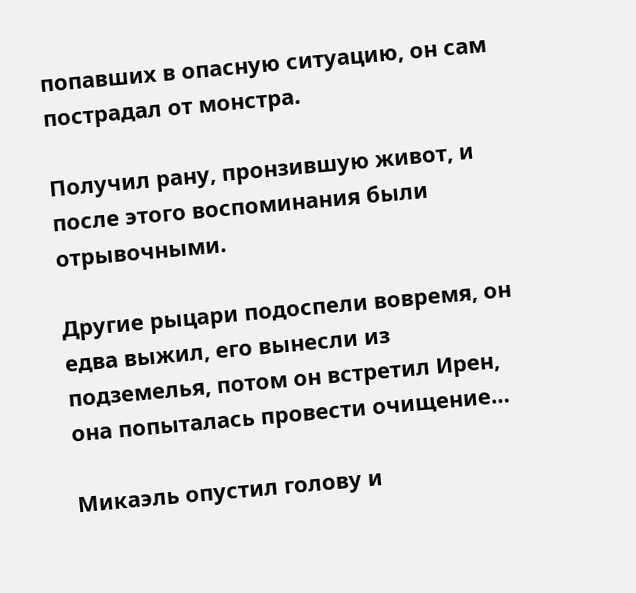попавших в опасную ситуацию, он сам пострадал от монстра.

Получил рану, пронзившую живот, и после этого воспоминания были отрывочными.

Другие рыцари подоспели вовремя, он едва выжил, его вынесли из подземелья, потом он встретил Ирен, она попыталась провести очищение…

Микаэль опустил голову и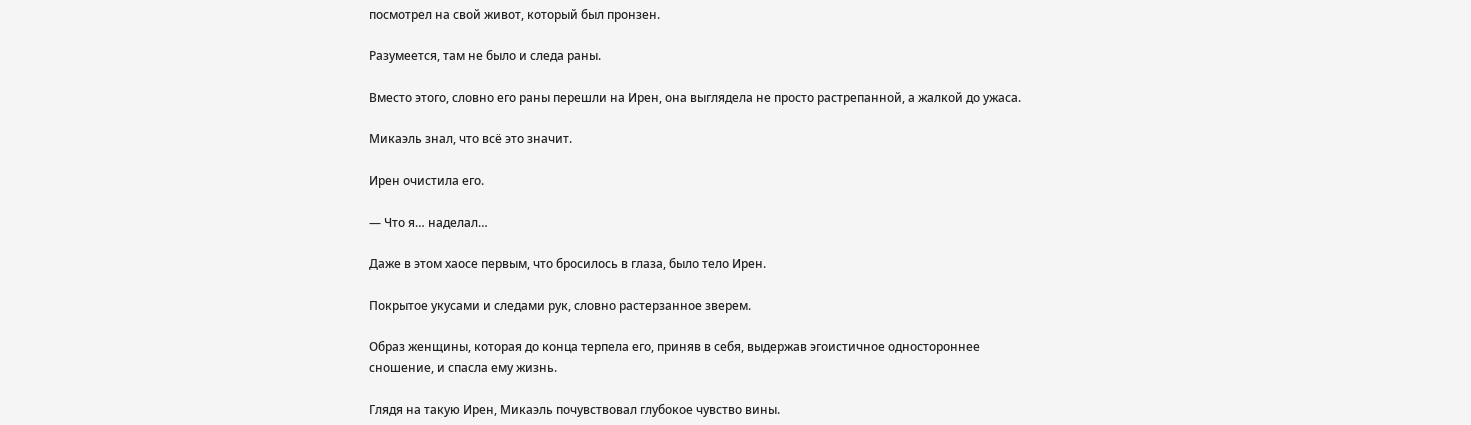посмотрел на свой живот, который был пронзен.

Разумеется, там не было и следа раны.

Вместо этого, словно его раны перешли на Ирен, она выглядела не просто растрепанной, а жалкой до ужаса.

Микаэль знал, что всё это значит.

Ирен очистила его.

— Что я… наделал…

Даже в этом хаосе первым, что бросилось в глаза, было тело Ирен.

Покрытое укусами и следами рук, словно растерзанное зверем.

Образ женщины, которая до конца терпела его, приняв в себя, выдержав эгоистичное одностороннее сношение, и спасла ему жизнь.

Глядя на такую Ирен, Микаэль почувствовал глубокое чувство вины.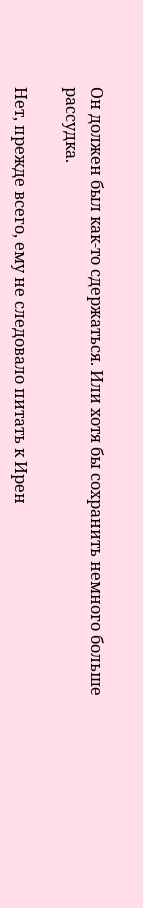Он должен был как-то сдержаться. Или хотя бы сохранить немного больше рассудка.

Нет, прежде всего, ему не следовало питать к Ирен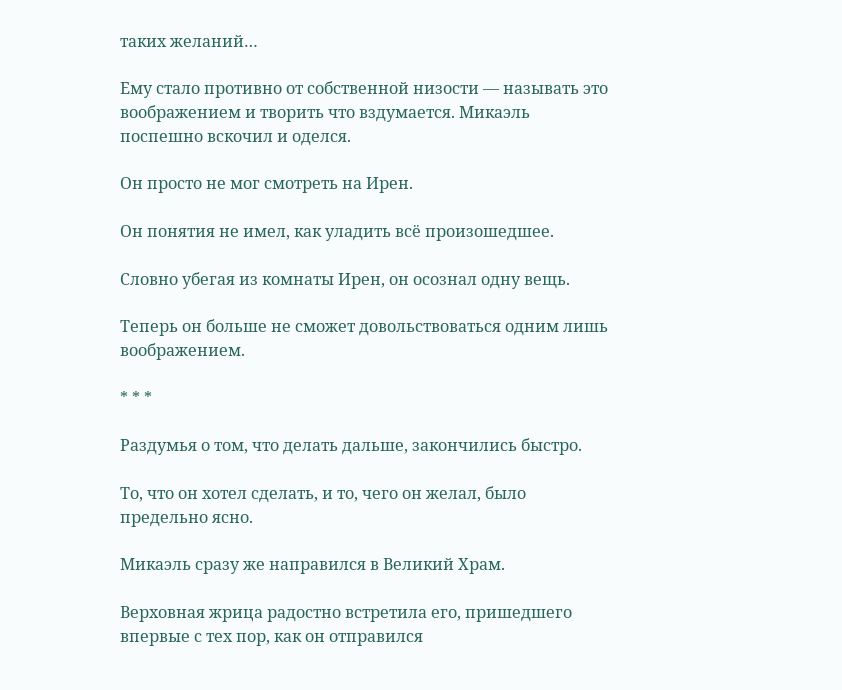таких желаний…

Ему стало противно от собственной низости — называть это воображением и творить что вздумается. Микаэль поспешно вскочил и оделся.

Он просто не мог смотреть на Ирен.

Он понятия не имел, как уладить всё произошедшее.

Словно убегая из комнаты Ирен, он осознал одну вещь.

Теперь он больше не сможет довольствоваться одним лишь воображением.

* * *

Раздумья о том, что делать дальше, закончились быстро.

То, что он хотел сделать, и то, чего он желал, было предельно ясно.

Микаэль сразу же направился в Великий Храм.

Верховная жрица радостно встретила его, пришедшего впервые с тех пор, как он отправился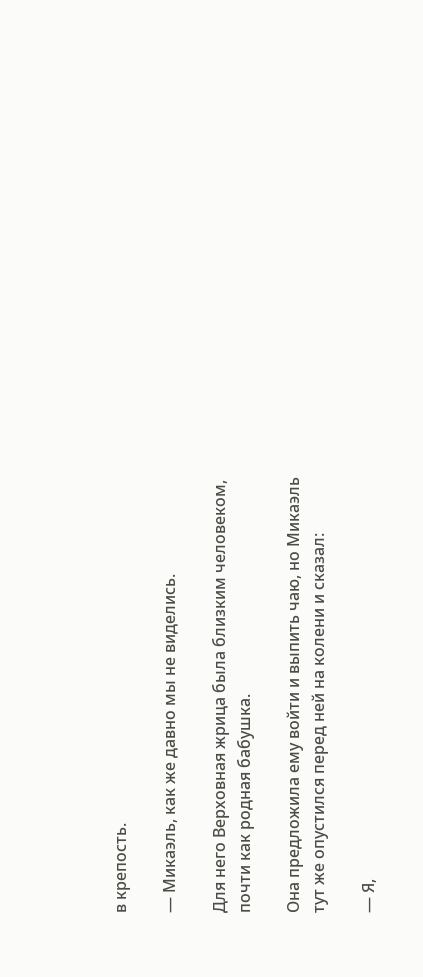в крепость.

— Микаэль, как же давно мы не виделись.

Для него Верховная жрица была близким человеком, почти как родная бабушка.

Она предложила ему войти и выпить чаю, но Микаэль тут же опустился перед ней на колени и сказал:

— Я,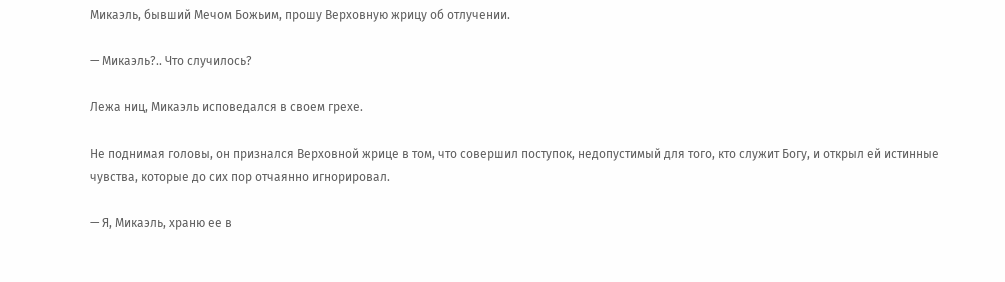Микаэль, бывший Мечом Божьим, прошу Верховную жрицу об отлучении.

— Микаэль?.. Что случилось?

Лежа ниц, Микаэль исповедался в своем грехе.

Не поднимая головы, он признался Верховной жрице в том, что совершил поступок, недопустимый для того, кто служит Богу, и открыл ей истинные чувства, которые до сих пор отчаянно игнорировал.

— Я, Микаэль, храню ее в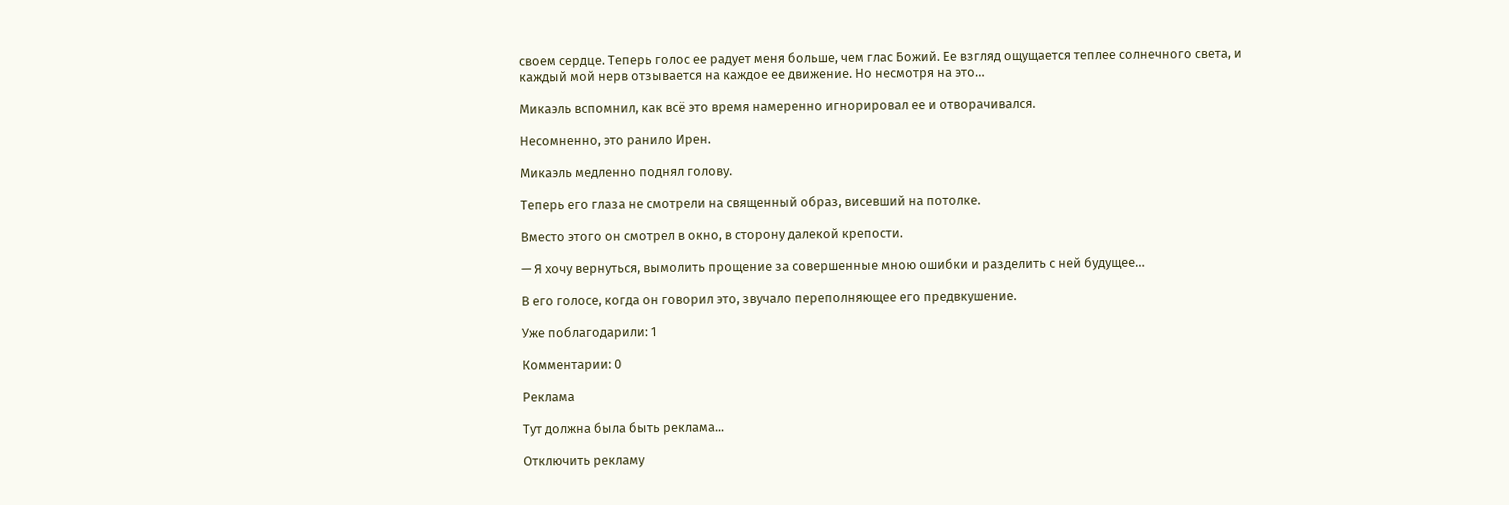своем сердце. Теперь голос ее радует меня больше, чем глас Божий. Ее взгляд ощущается теплее солнечного света, и каждый мой нерв отзывается на каждое ее движение. Но несмотря на это…

Микаэль вспомнил, как всё это время намеренно игнорировал ее и отворачивался.

Несомненно, это ранило Ирен.

Микаэль медленно поднял голову.

Теперь его глаза не смотрели на священный образ, висевший на потолке.

Вместо этого он смотрел в окно, в сторону далекой крепости.

— Я хочу вернуться, вымолить прощение за совершенные мною ошибки и разделить с ней будущее…

В его голосе, когда он говорил это, звучало переполняющее его предвкушение.

Уже поблагодарили: 1

Комментарии: 0

Реклама

Тут должна была быть реклама...

Отключить рекламу